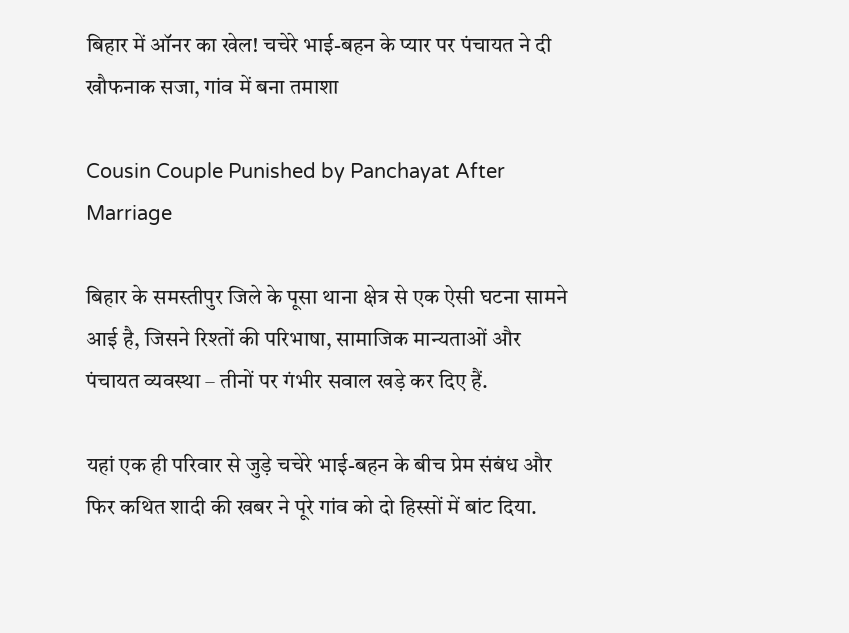बिहार में ऑनर का खेल! चचेरे भाई-बहन के प्यार पर पंचायत ने दी खौफनाक सजा, गांव में बना तमाशा

Cousin Couple Punished by Panchayat After Marriage

बिहार के समस्तीपुर जिले के पूसा थाना क्षेत्र से एक ऐसी घटना सामने आई है, जिसने रिश्तों की परिभाषा, सामाजिक मान्यताओं और पंचायत व्यवस्था – तीनों पर गंभीर सवाल खड़े कर दिए हैं.

यहां एक ही परिवार से जुड़े चचेरे भाई-बहन के बीच प्रेम संबंध और फिर कथित शादी की खबर ने पूरे गांव को दो हिस्सों में बांट दिया.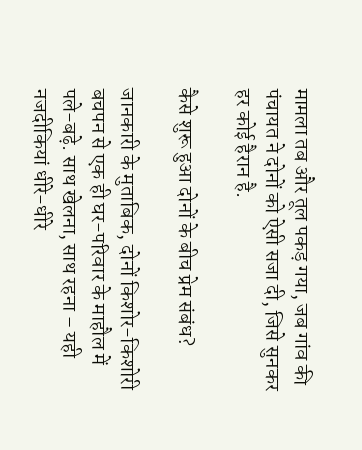मामला तब और तूल पकड़ गया, जब गांव की पंचायत ने दोनों को ऐसी सजा दी, जिसे सुनकर हर कोई हैरान है.

कैसे शुरू हुआ दोनों के बीच प्रेम संबंध?

जानकारी के मुताबिक, दोनों किशोर-किशोरी बचपन से एक ही घर-परिवार के माहौल में पले-बढ़े. साथ खेलना, साथ रहना – यही नजदीकियां धीरे-धीरे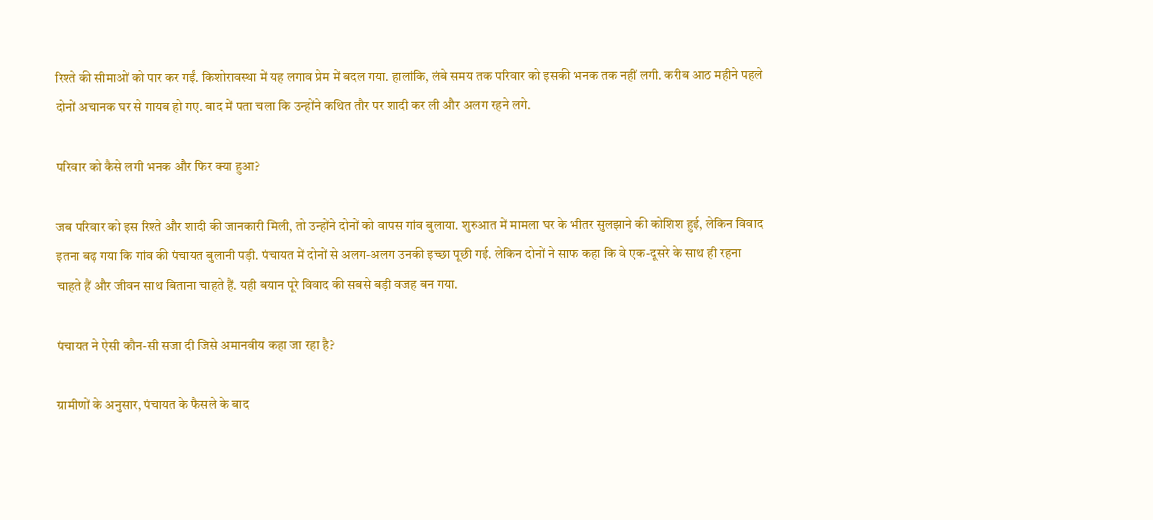रिश्ते की सीमाओं को पार कर गईं. किशोरावस्था में यह लगाव प्रेम में बदल गया. हालांकि, लंबे समय तक परिवार को इसकी भनक तक नहीं लगी. करीब आठ महीने पहले दोनों अचानक घर से गायब हो गए. बाद में पता चला कि उन्होंने कथित तौर पर शादी कर ली और अलग रहने लगे.

परिवार को कैसे लगी भनक और फिर क्या हुआ?

जब परिवार को इस रिश्ते और शादी की जानकारी मिली, तो उन्होंने दोनों को वापस गांव बुलाया. शुरुआत में मामला घर के भीतर सुलझाने की कोशिश हुई, लेकिन विवाद इतना बढ़ गया कि गांव की पंचायत बुलानी पड़ी. पंचायत में दोनों से अलग-अलग उनकी इच्छा पूछी गई. लेकिन दोनों ने साफ कहा कि वे एक-दूसरे के साथ ही रहना चाहते हैं और जीवन साथ बिताना चाहते हैं. यही बयान पूरे विवाद की सबसे बड़ी वजह बन गया.

पंचायत ने ऐसी कौन-सी सजा दी जिसे अमानवीय कहा जा रहा है?

ग्रामीणों के अनुसार, पंचायत के फैसले के बाद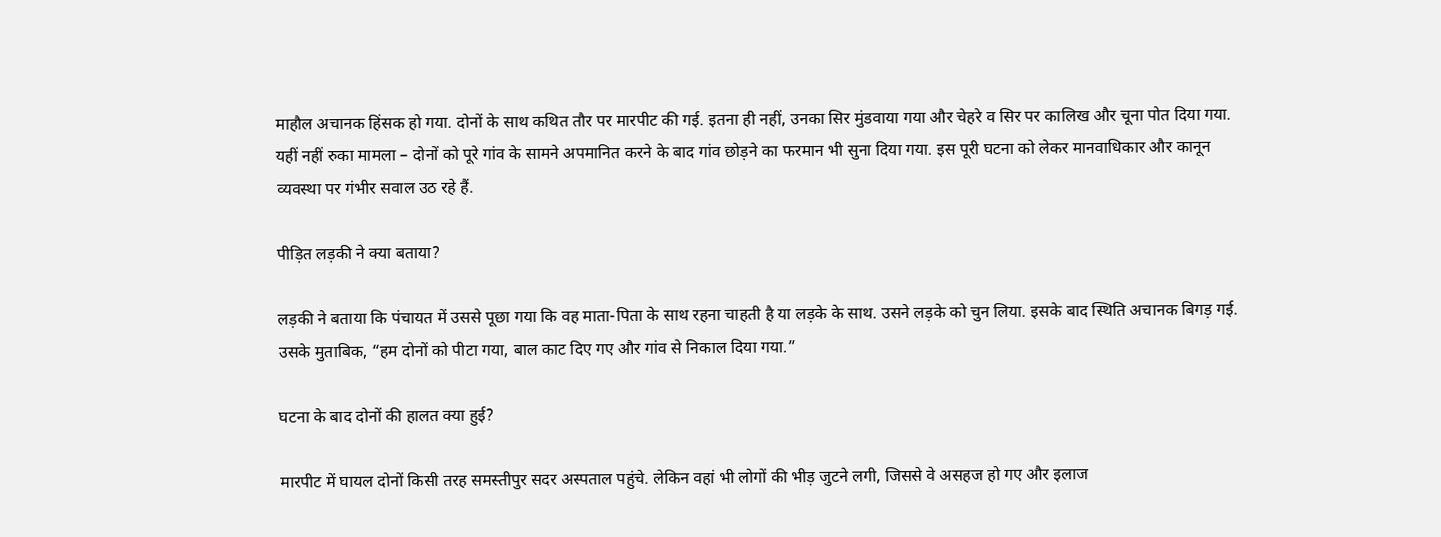माहौल अचानक हिंसक हो गया. दोनों के साथ कथित तौर पर मारपीट की गई. इतना ही नहीं, उनका सिर मुंडवाया गया और चेहरे व सिर पर कालिख और चूना पोत दिया गया. यहीं नहीं रुका मामला – दोनों को पूरे गांव के सामने अपमानित करने के बाद गांव छोड़ने का फरमान भी सुना दिया गया. इस पूरी घटना को लेकर मानवाधिकार और कानून व्यवस्था पर गंभीर सवाल उठ रहे हैं.

पीड़ित लड़की ने क्या बताया?

लड़की ने बताया कि पंचायत में उससे पूछा गया कि वह माता-पिता के साथ रहना चाहती है या लड़के के साथ. उसने लड़के को चुन लिया. इसके बाद स्थिति अचानक बिगड़ गई. उसके मुताबिक, “हम दोनों को पीटा गया, बाल काट दिए गए और गांव से निकाल दिया गया.”

घटना के बाद दोनों की हालत क्या हुई?

मारपीट में घायल दोनों किसी तरह समस्तीपुर सदर अस्पताल पहुंचे. लेकिन वहां भी लोगों की भीड़ जुटने लगी, जिससे वे असहज हो गए और इलाज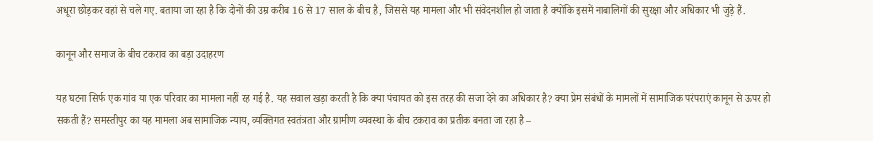अधूरा छोड़कर वहां से चले गए. बताया जा रहा है कि दोनों की उम्र करीब 16 से 17 साल के बीच है, जिससे यह मामला और भी संवेदनशील हो जाता है क्योंकि इसमें नाबालिगों की सुरक्षा और अधिकार भी जुड़े हैं.

कानून और समाज के बीच टकराव का बड़ा उदाहरण

यह घटना सिर्फ एक गांव या एक परिवार का मामला नहीं रह गई है. यह सवाल खड़ा करती है कि क्या पंचायत को इस तरह की सजा देने का अधिकार है? क्या प्रेम संबंधों के मामलों में सामाजिक परंपराएं कानून से ऊपर हो सकती हैं? समस्तीपुर का यह मामला अब सामाजिक न्याय, व्यक्तिगत स्वतंत्रता और ग्रामीण व्यवस्था के बीच टकराव का प्रतीक बनता जा रहा है –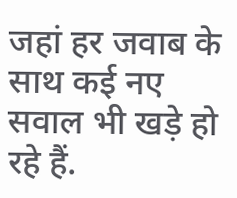जहां हर जवाब के साथ कई नए सवाल भी खड़े हो रहे हैं.